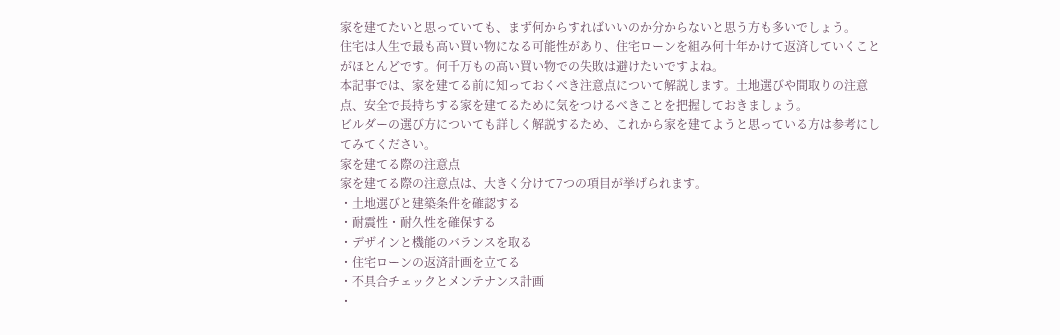家を建てたいと思っていても、まず何からすればいいのか分からないと思う方も多いでしょう。
住宅は人生で最も高い買い物になる可能性があり、住宅ローンを組み何十年かけて返済していくことがほとんどです。何千万もの高い買い物での失敗は避けたいですよね。
本記事では、家を建てる前に知っておくべき注意点について解説します。土地選びや間取りの注意点、安全で長持ちする家を建てるために気をつけるべきことを把握しておきましょう。
ビルダーの選び方についても詳しく解説するため、これから家を建てようと思っている方は参考にしてみてください。
家を建てる際の注意点
家を建てる際の注意点は、大きく分けて7つの項目が挙げられます。
・土地選びと建築条件を確認する
・耐震性・耐久性を確保する
・デザインと機能のバランスを取る
・住宅ローンの返済計画を立てる
・不具合チェックとメンテナンス計画
・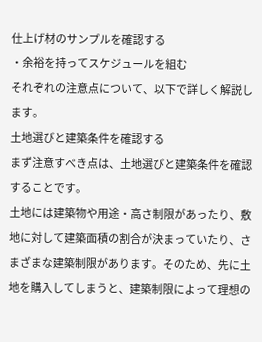仕上げ材のサンプルを確認する
・余裕を持ってスケジュールを組む
それぞれの注意点について、以下で詳しく解説します。
土地選びと建築条件を確認する
まず注意すべき点は、土地選びと建築条件を確認することです。
土地には建築物や用途・高さ制限があったり、敷地に対して建築面積の割合が決まっていたり、さまざまな建築制限があります。そのため、先に土地を購入してしまうと、建築制限によって理想の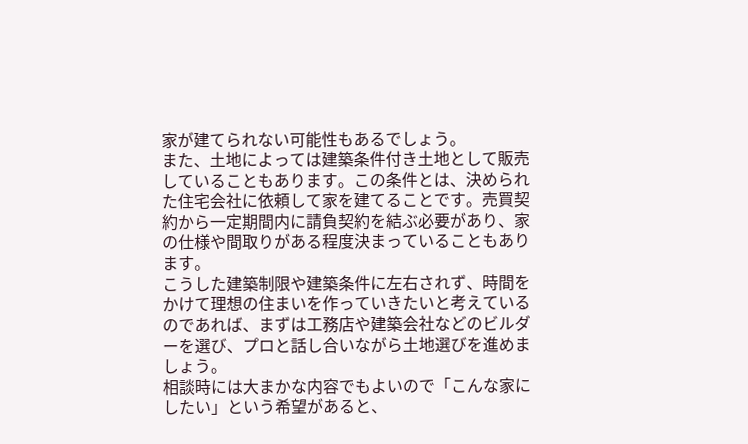家が建てられない可能性もあるでしょう。
また、土地によっては建築条件付き土地として販売していることもあります。この条件とは、決められた住宅会社に依頼して家を建てることです。売買契約から一定期間内に請負契約を結ぶ必要があり、家の仕様や間取りがある程度決まっていることもあります。
こうした建築制限や建築条件に左右されず、時間をかけて理想の住まいを作っていきたいと考えているのであれば、まずは工務店や建築会社などのビルダーを選び、プロと話し合いながら土地選びを進めましょう。
相談時には大まかな内容でもよいので「こんな家にしたい」という希望があると、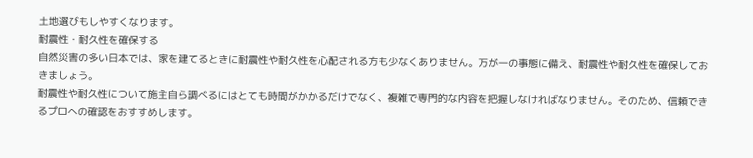土地選びもしやすくなります。
耐震性・耐久性を確保する
自然災害の多い日本では、家を建てるときに耐震性や耐久性を心配される方も少なくありません。万が一の事態に備え、耐震性や耐久性を確保しておきましょう。
耐震性や耐久性について施主自ら調べるにはとても時間がかかるだけでなく、複雑で専門的な内容を把握しなければなりません。そのため、信頼できるプロへの確認をおすすめします。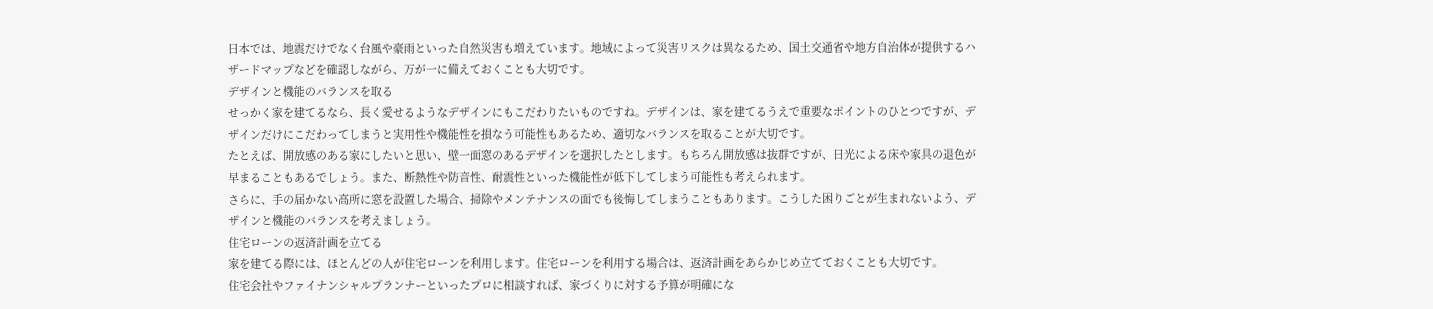日本では、地震だけでなく台風や豪雨といった自然災害も増えています。地域によって災害リスクは異なるため、国土交通省や地方自治体が提供するハザードマップなどを確認しながら、万が一に備えておくことも大切です。
デザインと機能のバランスを取る
せっかく家を建てるなら、長く愛せるようなデザインにもこだわりたいものですね。デザインは、家を建てるうえで重要なポイントのひとつですが、デザインだけにこだわってしまうと実用性や機能性を損なう可能性もあるため、適切なバランスを取ることが大切です。
たとえば、開放感のある家にしたいと思い、壁一面窓のあるデザインを選択したとします。もちろん開放感は抜群ですが、日光による床や家具の退色が早まることもあるでしょう。また、断熱性や防音性、耐震性といった機能性が低下してしまう可能性も考えられます。
さらに、手の届かない高所に窓を設置した場合、掃除やメンテナンスの面でも後悔してしまうこともあります。こうした困りごとが生まれないよう、デザインと機能のバランスを考えましょう。
住宅ローンの返済計画を立てる
家を建てる際には、ほとんどの人が住宅ローンを利用します。住宅ローンを利用する場合は、返済計画をあらかじめ立てておくことも大切です。
住宅会社やファイナンシャルプランナーといったプロに相談すれば、家づくりに対する予算が明確にな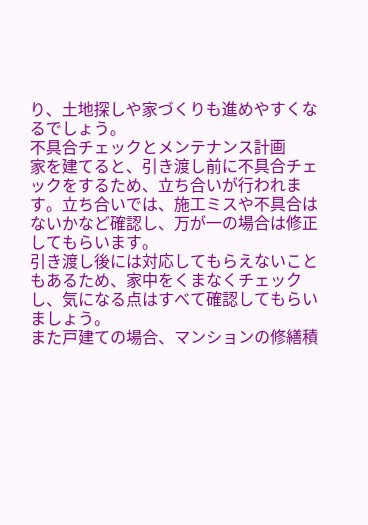り、土地探しや家づくりも進めやすくなるでしょう。
不具合チェックとメンテナンス計画
家を建てると、引き渡し前に不具合チェックをするため、立ち合いが行われます。立ち合いでは、施工ミスや不具合はないかなど確認し、万が一の場合は修正してもらいます。
引き渡し後には対応してもらえないこともあるため、家中をくまなくチェックし、気になる点はすべて確認してもらいましょう。
また戸建ての場合、マンションの修繕積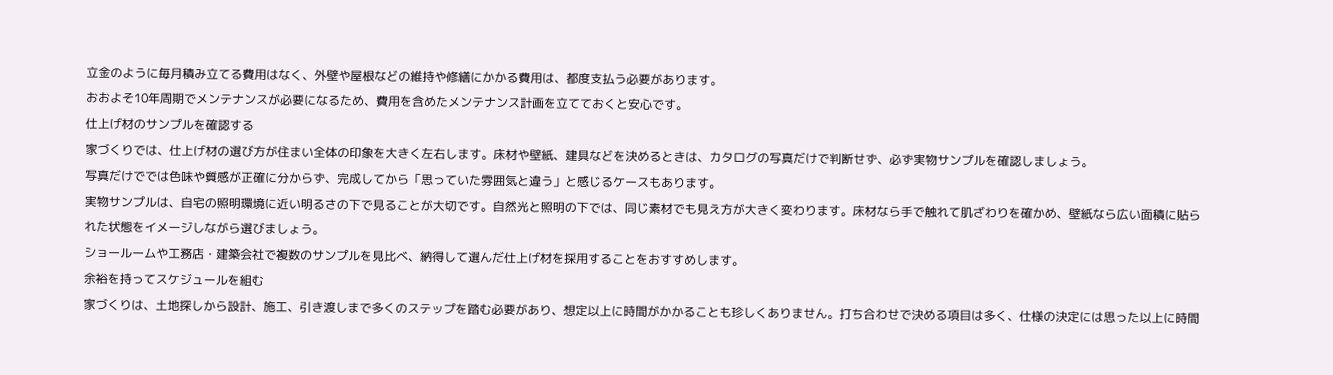立金のように毎月積み立てる費用はなく、外壁や屋根などの維持や修繕にかかる費用は、都度支払う必要があります。
おおよそ10年周期でメンテナンスが必要になるため、費用を含めたメンテナンス計画を立てておくと安心です。
仕上げ材のサンプルを確認する
家づくりでは、仕上げ材の選び方が住まい全体の印象を大きく左右します。床材や壁紙、建具などを決めるときは、カタログの写真だけで判断せず、必ず実物サンプルを確認しましょう。
写真だけででは色味や質感が正確に分からず、完成してから「思っていた雰囲気と違う」と感じるケースもあります。
実物サンプルは、自宅の照明環境に近い明るさの下で見ることが大切です。自然光と照明の下では、同じ素材でも見え方が大きく変わります。床材なら手で触れて肌ざわりを確かめ、壁紙なら広い面積に貼られた状態をイメージしながら選びましょう。
ショールームや工務店・建築会社で複数のサンプルを見比べ、納得して選んだ仕上げ材を採用することをおすすめします。
余裕を持ってスケジュールを組む
家づくりは、土地探しから設計、施工、引き渡しまで多くのステップを踏む必要があり、想定以上に時間がかかることも珍しくありません。打ち合わせで決める項目は多く、仕様の決定には思った以上に時間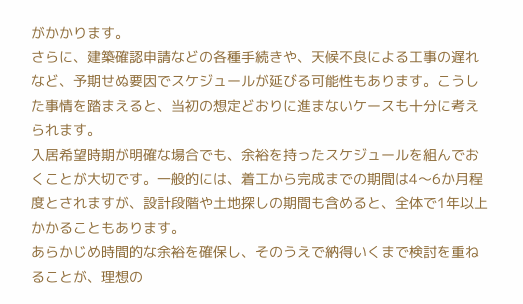がかかります。
さらに、建築確認申請などの各種手続きや、天候不良による工事の遅れなど、予期せぬ要因でスケジュールが延びる可能性もあります。こうした事情を踏まえると、当初の想定どおりに進まないケースも十分に考えられます。
入居希望時期が明確な場合でも、余裕を持ったスケジュールを組んでおくことが大切です。一般的には、着工から完成までの期間は4〜6か月程度とされますが、設計段階や土地探しの期間も含めると、全体で1年以上かかることもあります。
あらかじめ時間的な余裕を確保し、そのうえで納得いくまで検討を重ねることが、理想の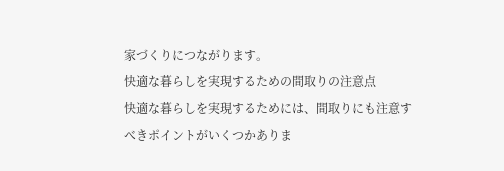家づくりにつながります。
快適な暮らしを実現するための間取りの注意点
快適な暮らしを実現するためには、間取りにも注意すべきポイントがいくつかありま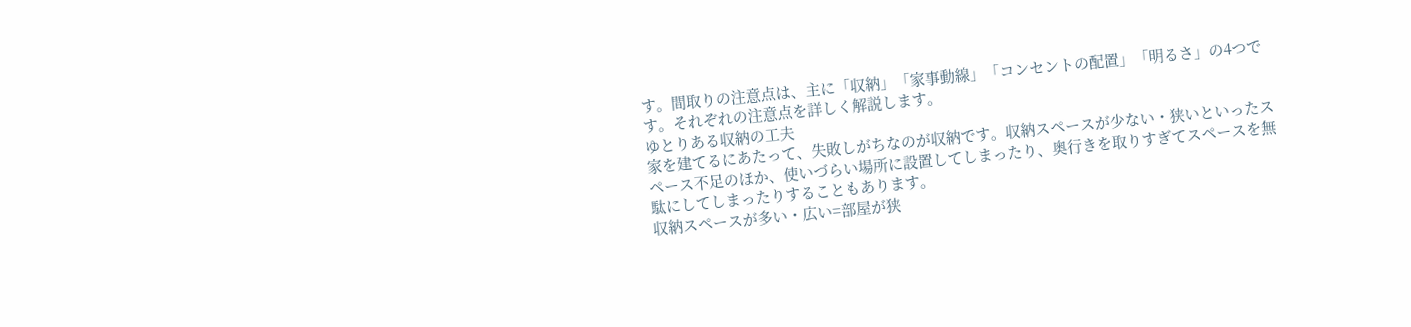す。間取りの注意点は、主に「収納」「家事動線」「コンセントの配置」「明るさ」の4つです。それぞれの注意点を詳しく解説します。
ゆとりある収納の工夫
家を建てるにあたって、失敗しがちなのが収納です。収納スペースが少ない・狭いといったスペース不足のほか、使いづらい場所に設置してしまったり、奥行きを取りすぎてスペースを無駄にしてしまったりすることもあります。
収納スペースが多い・広い=部屋が狭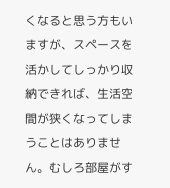くなると思う方もいますが、スペースを活かしてしっかり収納できれば、生活空間が狭くなってしまうことはありません。むしろ部屋がす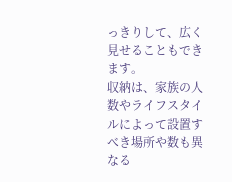っきりして、広く見せることもできます。
収納は、家族の人数やライフスタイルによって設置すべき場所や数も異なる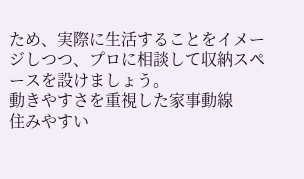ため、実際に生活することをイメージしつつ、プロに相談して収納スペースを設けましょう。
動きやすさを重視した家事動線
住みやすい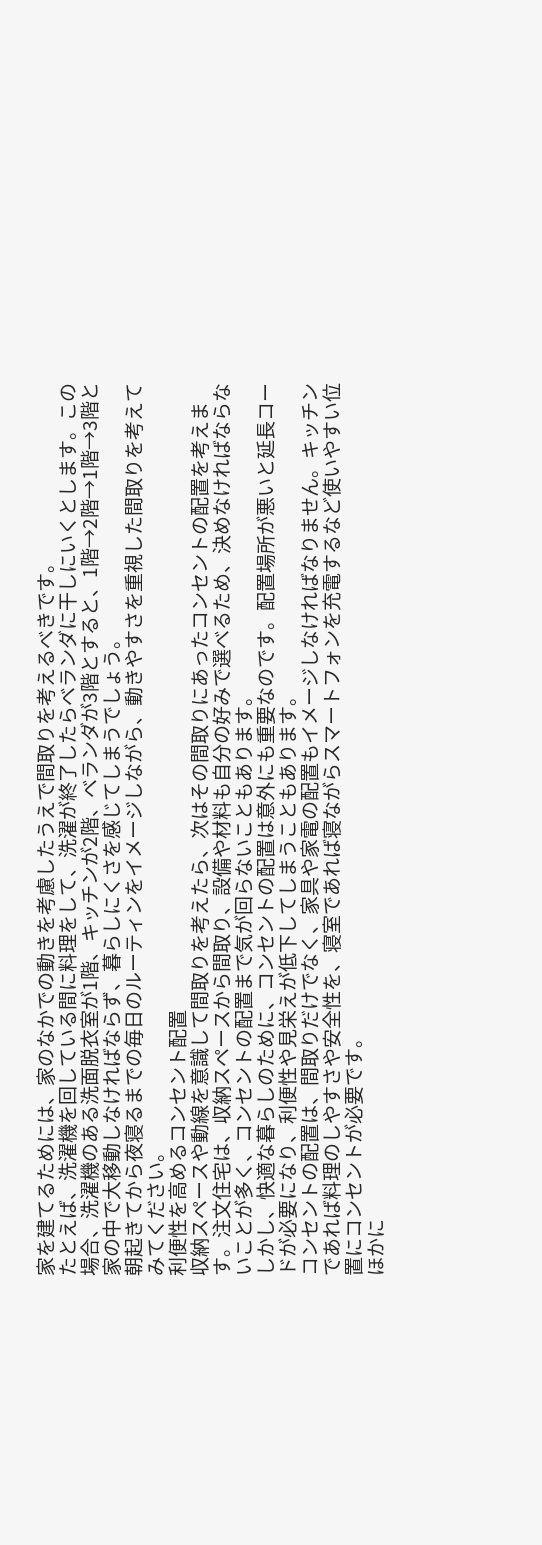家を建てるためには、家のなかでの動きを考慮したうえで間取りを考えるべきです。
たとえば、洗濯機を回している間に料理をして、洗濯が終了したらベランダに干しにいくとします。この場合、洗濯機のある洗面脱衣室が1階、キッチンが2階、ベランダが3階とすると、1階→2階→1階→3階と家の中で大移動しなければならず、暮らしにくさを感じてしまうでしょう。
朝起きてから夜寝るまでの毎日のルーティンをイメージしながら、動きやすさを重視した間取りを考えてみてください。
利便性を高めるコンセント配置
収納スペースや動線を意識して間取りを考えたら、次はその間取りにあったコンセントの配置を考えます。注文住宅は、収納スペースから間取り、設備や材料も自分の好みで選べるため、決めなければならないことが多く、コンセントの配置まで気が回らないこともあります。
しかし、快適な暮らしのために、コンセントの配置は意外にも重要なのです。配置場所が悪いと延長コードが必要になり、利便性や見栄えが低下してしまうこともあります。
コンセントの配置は、間取りだけでなく、家具や家電の配置もイメージしなければなりません。キッチンであれば料理のしやすさや安全性を、寝室であれば寝ながらスマートフォンを充電するなど使いやすい位置にコンセントが必要です。
ほかに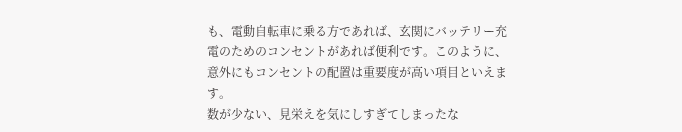も、電動自転車に乗る方であれば、玄関にバッテリー充電のためのコンセントがあれば便利です。このように、意外にもコンセントの配置は重要度が高い項目といえます。
数が少ない、見栄えを気にしすぎてしまったな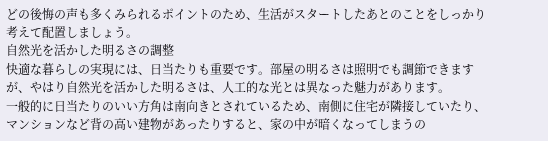どの後悔の声も多くみられるポイントのため、生活がスタートしたあとのことをしっかり考えて配置しましょう。
自然光を活かした明るさの調整
快適な暮らしの実現には、日当たりも重要です。部屋の明るさは照明でも調節できますが、やはり自然光を活かした明るさは、人工的な光とは異なった魅力があります。
一般的に日当たりのいい方角は南向きとされているため、南側に住宅が隣接していたり、マンションなど背の高い建物があったりすると、家の中が暗くなってしまうの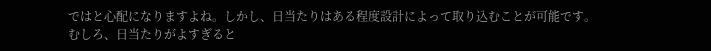ではと心配になりますよね。しかし、日当たりはある程度設計によって取り込むことが可能です。
むしろ、日当たりがよすぎると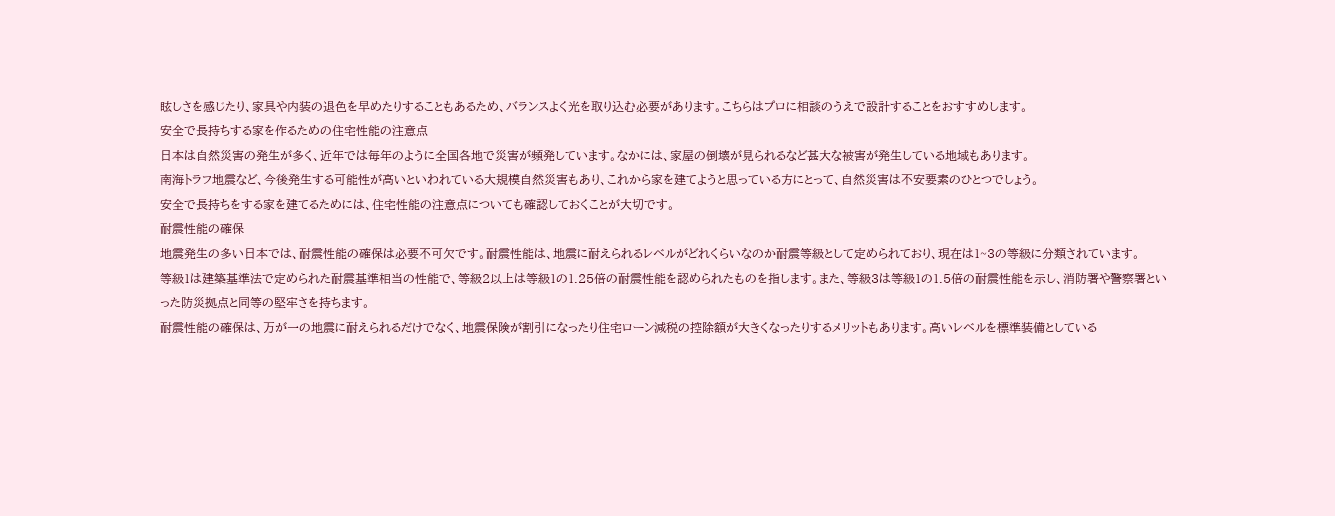眩しさを感じたり、家具や内装の退色を早めたりすることもあるため、バランスよく光を取り込む必要があります。こちらはプロに相談のうえで設計することをおすすめします。
安全で長持ちする家を作るための住宅性能の注意点
日本は自然災害の発生が多く、近年では毎年のように全国各地で災害が頻発しています。なかには、家屋の倒壊が見られるなど甚大な被害が発生している地域もあります。
南海トラフ地震など、今後発生する可能性が高いといわれている大規模自然災害もあり、これから家を建てようと思っている方にとって、自然災害は不安要素のひとつでしょう。
安全で長持ちをする家を建てるためには、住宅性能の注意点についても確認しておくことが大切です。
耐震性能の確保
地震発生の多い日本では、耐震性能の確保は必要不可欠です。耐震性能は、地震に耐えられるレベルがどれくらいなのか耐震等級として定められており、現在は1~3の等級に分類されています。
等級1は建築基準法で定められた耐震基準相当の性能で、等級2以上は等級1の1.25倍の耐震性能を認められたものを指します。また、等級3は等級1の1.5倍の耐震性能を示し、消防署や警察署といった防災拠点と同等の堅牢さを持ちます。
耐震性能の確保は、万が一の地震に耐えられるだけでなく、地震保険が割引になったり住宅ローン減税の控除額が大きくなったりするメリットもあります。高いレベルを標準装備としている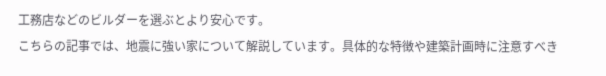工務店などのビルダーを選ぶとより安心です。
こちらの記事では、地震に強い家について解説しています。具体的な特徴や建築計画時に注意すべき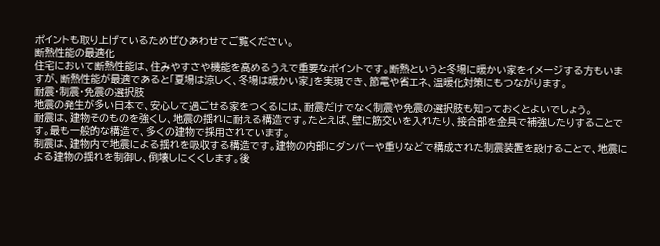ポイントも取り上げているためぜひあわせてご覧ください。
断熱性能の最適化
住宅において断熱性能は、住みやすさや機能を高めるうえで重要なポイントです。断熱というと冬場に暖かい家をイメージする方もいますが、断熱性能が最適であると「夏場は涼しく、冬場は暖かい家」を実現でき、節電や省エネ、温暖化対策にもつながります。
耐震・制震・免震の選択肢
地震の発生が多い日本で、安心して過ごせる家をつくるには、耐震だけでなく制震や免震の選択肢も知っておくとよいでしょう。
耐震は、建物そのものを強くし、地震の揺れに耐える構造です。たとえば、壁に筋交いを入れたり、接合部を金具で補強したりすることです。最も一般的な構造で、多くの建物で採用されています。
制震は、建物内で地震による揺れを吸収する構造です。建物の内部にダンパーや重りなどで構成された制震装置を設けることで、地震による建物の揺れを制御し、倒壊しにくくします。後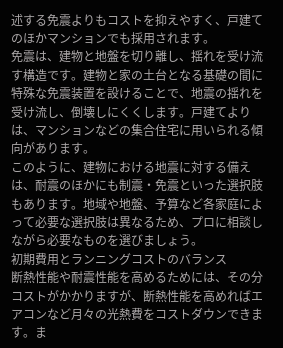述する免震よりもコストを抑えやすく、戸建てのほかマンションでも採用されます。
免震は、建物と地盤を切り離し、揺れを受け流す構造です。建物と家の土台となる基礎の間に特殊な免震装置を設けることで、地震の揺れを受け流し、倒壊しにくくします。戸建てよりは、マンションなどの集合住宅に用いられる傾向があります。
このように、建物における地震に対する備えは、耐震のほかにも制震・免震といった選択肢もあります。地域や地盤、予算など各家庭によって必要な選択肢は異なるため、プロに相談しながら必要なものを選びましょう。
初期費用とランニングコストのバランス
断熱性能や耐震性能を高めるためには、その分コストがかかりますが、断熱性能を高めればエアコンなど月々の光熱費をコストダウンできます。ま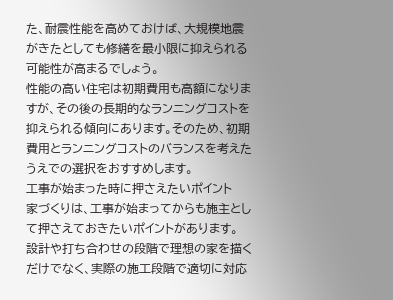た、耐震性能を高めておけば、大規模地震がきたとしても修繕を最小限に抑えられる可能性が高まるでしょう。
性能の高い住宅は初期費用も高額になりますが、その後の長期的なランニングコストを抑えられる傾向にあります。そのため、初期費用とランニングコストのバランスを考えたうえでの選択をおすすめします。
工事が始まった時に押さえたいポイント
家づくりは、工事が始まってからも施主として押さえておきたいポイントがあります。
設計や打ち合わせの段階で理想の家を描くだけでなく、実際の施工段階で適切に対応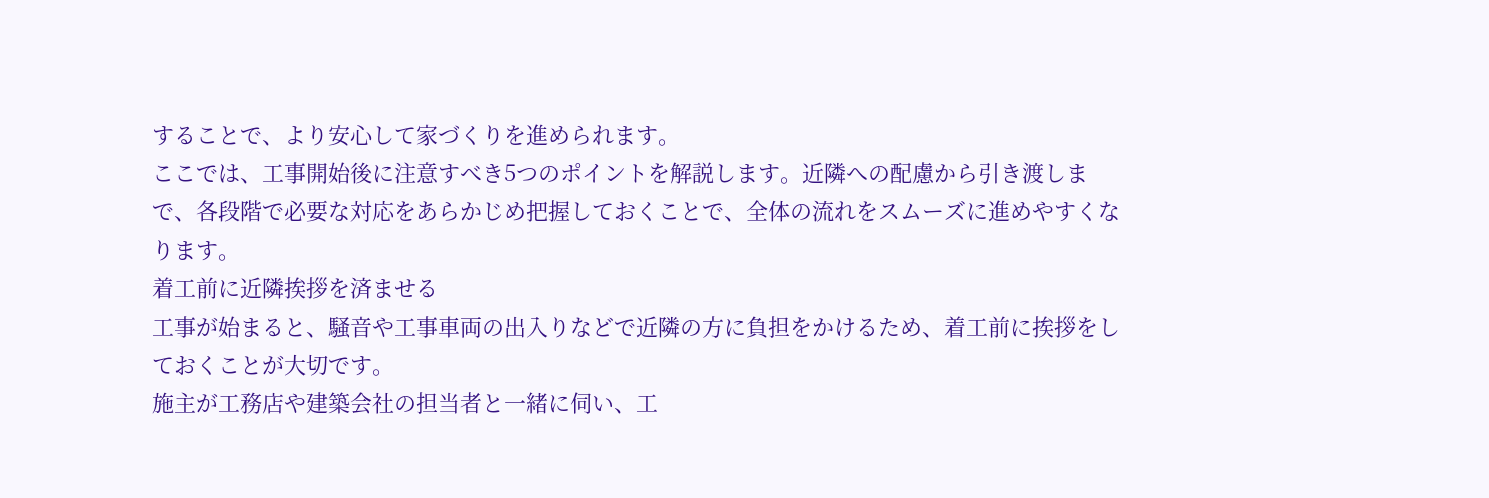することで、より安心して家づくりを進められます。
ここでは、工事開始後に注意すべき5つのポイントを解説します。近隣への配慮から引き渡しまで、各段階で必要な対応をあらかじめ把握しておくことで、全体の流れをスムーズに進めやすくなります。
着工前に近隣挨拶を済ませる
工事が始まると、騒音や工事車両の出入りなどで近隣の方に負担をかけるため、着工前に挨拶をしておくことが大切です。
施主が工務店や建築会社の担当者と一緒に伺い、工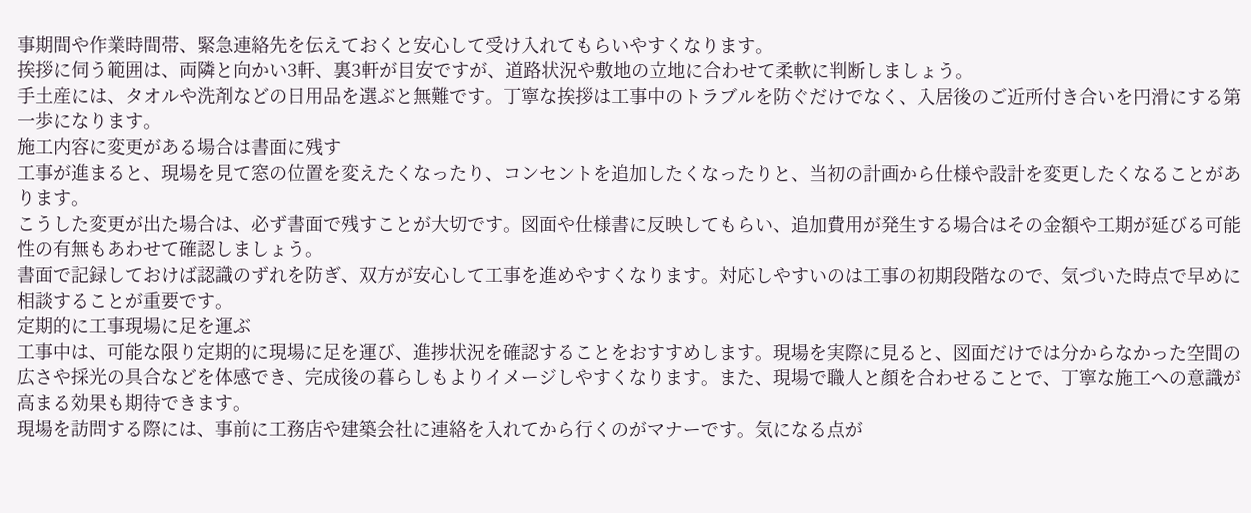事期間や作業時間帯、緊急連絡先を伝えておくと安心して受け入れてもらいやすくなります。
挨拶に伺う範囲は、両隣と向かい3軒、裏3軒が目安ですが、道路状況や敷地の立地に合わせて柔軟に判断しましょう。
手土産には、タオルや洗剤などの日用品を選ぶと無難です。丁寧な挨拶は工事中のトラブルを防ぐだけでなく、入居後のご近所付き合いを円滑にする第一歩になります。
施工内容に変更がある場合は書面に残す
工事が進まると、現場を見て窓の位置を変えたくなったり、コンセントを追加したくなったりと、当初の計画から仕様や設計を変更したくなることがあります。
こうした変更が出た場合は、必ず書面で残すことが大切です。図面や仕様書に反映してもらい、追加費用が発生する場合はその金額や工期が延びる可能性の有無もあわせて確認しましょう。
書面で記録しておけば認識のずれを防ぎ、双方が安心して工事を進めやすくなります。対応しやすいのは工事の初期段階なので、気づいた時点で早めに相談することが重要です。
定期的に工事現場に足を運ぶ
工事中は、可能な限り定期的に現場に足を運び、進捗状況を確認することをおすすめします。現場を実際に見ると、図面だけでは分からなかった空間の広さや採光の具合などを体感でき、完成後の暮らしもよりイメージしやすくなります。また、現場で職人と顔を合わせることで、丁寧な施工への意識が高まる効果も期待できます。
現場を訪問する際には、事前に工務店や建築会社に連絡を入れてから行くのがマナーです。気になる点が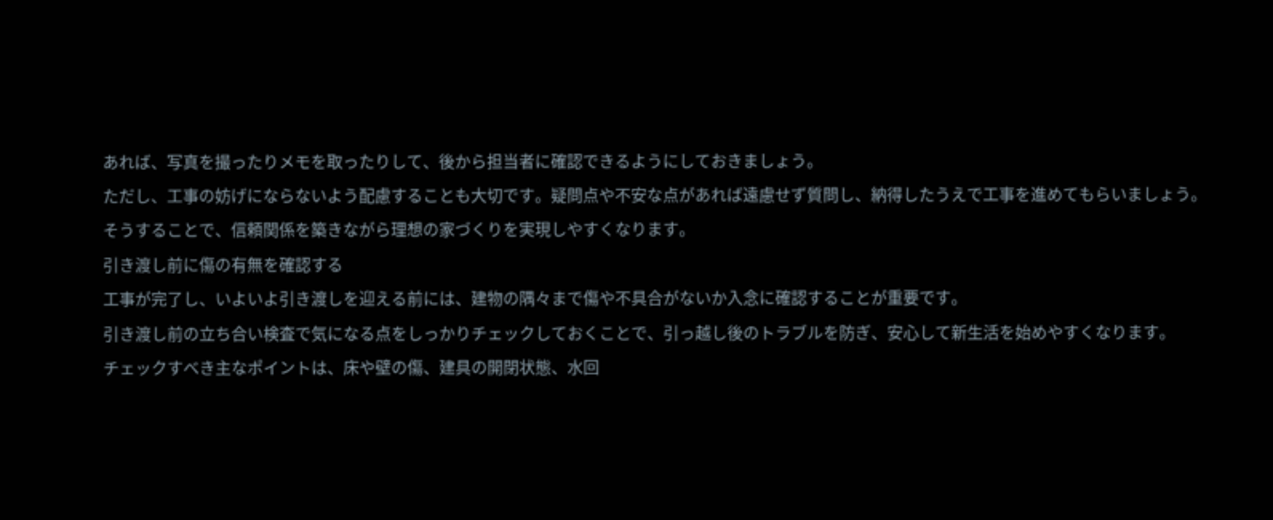あれば、写真を撮ったりメモを取ったりして、後から担当者に確認できるようにしておきましょう。
ただし、工事の妨げにならないよう配慮することも大切です。疑問点や不安な点があれば遠慮せず質問し、納得したうえで工事を進めてもらいましょう。
そうすることで、信頼関係を築きながら理想の家づくりを実現しやすくなります。
引き渡し前に傷の有無を確認する
工事が完了し、いよいよ引き渡しを迎える前には、建物の隅々まで傷や不具合がないか入念に確認することが重要です。
引き渡し前の立ち合い検査で気になる点をしっかりチェックしておくことで、引っ越し後のトラブルを防ぎ、安心して新生活を始めやすくなります。
チェックすべき主なポイントは、床や壁の傷、建具の開閉状態、水回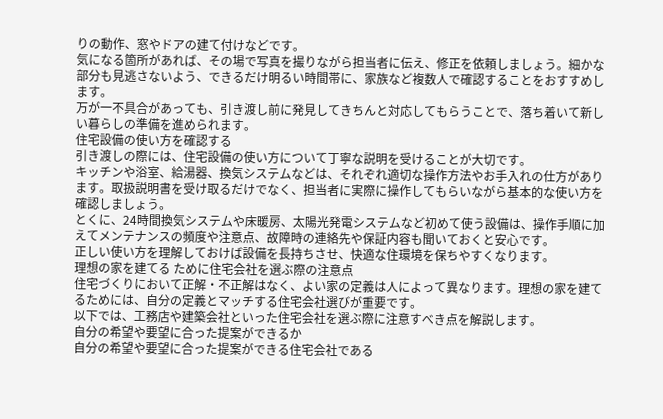りの動作、窓やドアの建て付けなどです。
気になる箇所があれば、その場で写真を撮りながら担当者に伝え、修正を依頼しましょう。細かな部分も見逃さないよう、できるだけ明るい時間帯に、家族など複数人で確認することをおすすめします。
万が一不具合があっても、引き渡し前に発見してきちんと対応してもらうことで、落ち着いて新しい暮らしの準備を進められます。
住宅設備の使い方を確認する
引き渡しの際には、住宅設備の使い方について丁寧な説明を受けることが大切です。
キッチンや浴室、給湯器、換気システムなどは、それぞれ適切な操作方法やお手入れの仕方があります。取扱説明書を受け取るだけでなく、担当者に実際に操作してもらいながら基本的な使い方を確認しましょう。
とくに、24時間換気システムや床暖房、太陽光発電システムなど初めて使う設備は、操作手順に加えてメンテナンスの頻度や注意点、故障時の連絡先や保証内容も聞いておくと安心です。
正しい使い方を理解しておけば設備を長持ちさせ、快適な住環境を保ちやすくなります。
理想の家を建てる ために住宅会社を選ぶ際の注意点
住宅づくりにおいて正解・不正解はなく、よい家の定義は人によって異なります。理想の家を建てるためには、自分の定義とマッチする住宅会社選びが重要です。
以下では、工務店や建築会社といった住宅会社を選ぶ際に注意すべき点を解説します。
自分の希望や要望に合った提案ができるか
自分の希望や要望に合った提案ができる住宅会社である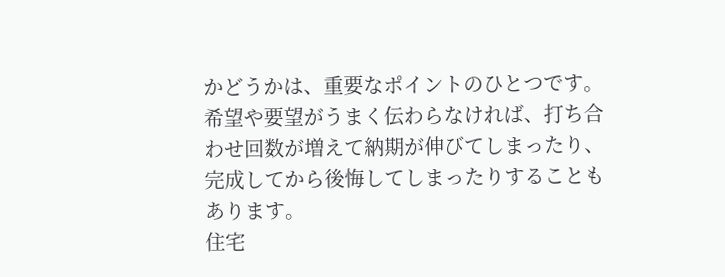かどうかは、重要なポイントのひとつです。希望や要望がうまく伝わらなければ、打ち合わせ回数が増えて納期が伸びてしまったり、完成してから後悔してしまったりすることもあります。
住宅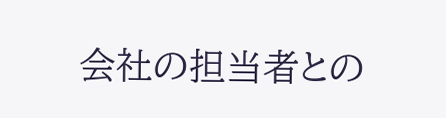会社の担当者との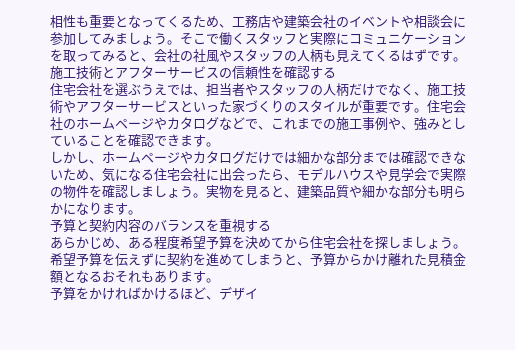相性も重要となってくるため、工務店や建築会社のイベントや相談会に参加してみましょう。そこで働くスタッフと実際にコミュニケーションを取ってみると、会社の社風やスタッフの人柄も見えてくるはずです。
施工技術とアフターサービスの信頼性を確認する
住宅会社を選ぶうえでは、担当者やスタッフの人柄だけでなく、施工技術やアフターサービスといった家づくりのスタイルが重要です。住宅会社のホームページやカタログなどで、これまでの施工事例や、強みとしていることを確認できます。
しかし、ホームページやカタログだけでは細かな部分までは確認できないため、気になる住宅会社に出会ったら、モデルハウスや見学会で実際の物件を確認しましょう。実物を見ると、建築品質や細かな部分も明らかになります。
予算と契約内容のバランスを重視する
あらかじめ、ある程度希望予算を決めてから住宅会社を探しましょう。希望予算を伝えずに契約を進めてしまうと、予算からかけ離れた見積金額となるおそれもあります。
予算をかければかけるほど、デザイ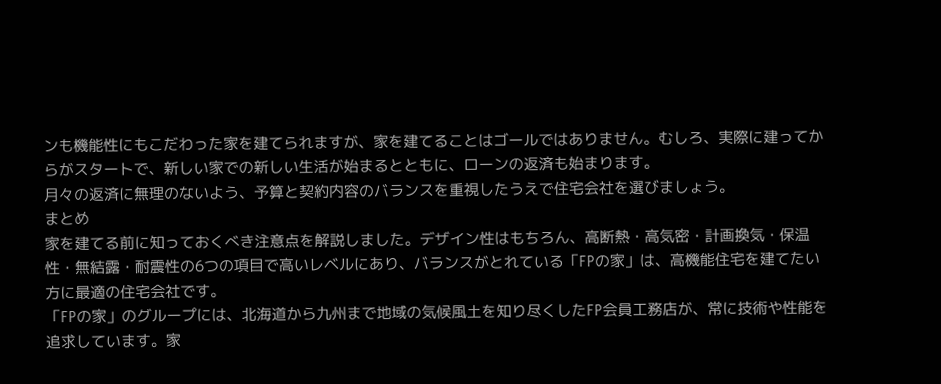ンも機能性にもこだわった家を建てられますが、家を建てることはゴールではありません。むしろ、実際に建ってからがスタートで、新しい家での新しい生活が始まるとともに、ローンの返済も始まります。
月々の返済に無理のないよう、予算と契約内容のバランスを重視したうえで住宅会社を選びましょう。
まとめ
家を建てる前に知っておくべき注意点を解説しました。デザイン性はもちろん、高断熱・高気密・計画換気・保温性・無結露・耐震性の6つの項目で高いレベルにあり、バランスがとれている「FPの家」は、高機能住宅を建てたい方に最適の住宅会社です。
「FPの家」のグループには、北海道から九州まで地域の気候風土を知り尽くしたFP会員工務店が、常に技術や性能を追求しています。家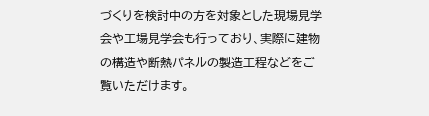づくりを検討中の方を対象とした現場見学会や工場見学会も行っており、実際に建物の構造や断熱パネルの製造工程などをご覧いただけます。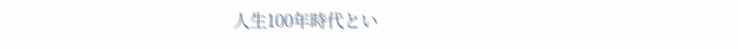人生100年時代とい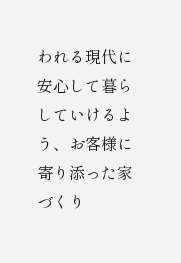われる現代に安心して暮らしていけるよう、お客様に寄り添った家づくり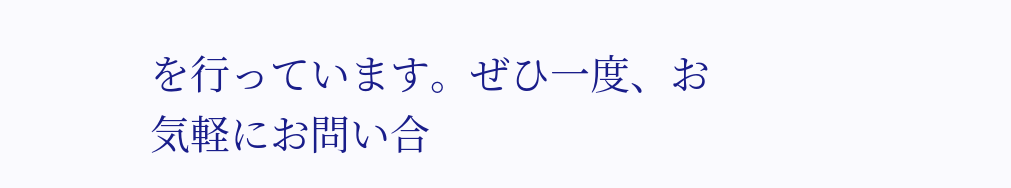を行っています。ぜひ一度、お気軽にお問い合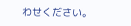わせください。